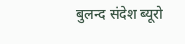बुलन्द संदेश ब्यूरो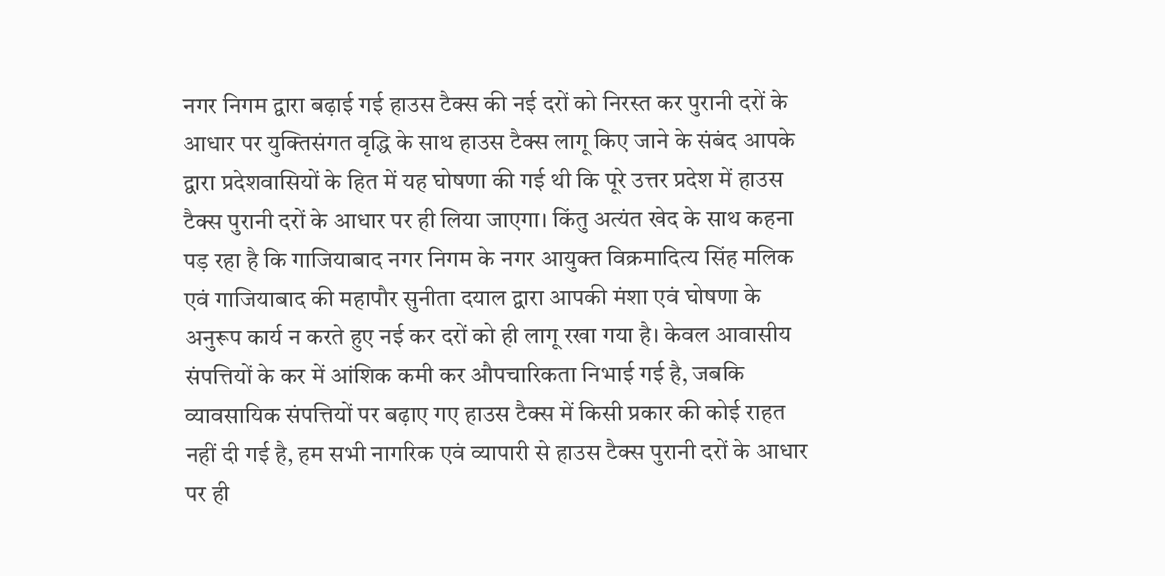नगर निगम द्वारा बढ़ाई गई हाउस टैक्स की नई दरों को निरस्त कर पुरानी दरों के आधार पर युक्तिसंगत वृद्धि के साथ हाउस टैक्स लागू किए जाने के संबंद आपके द्वारा प्रदेशवासियों के हित में यह घोषणा की गई थी कि पूरे उत्तर प्रदेश में हाउस टैक्स पुरानी दरों के आधार पर ही लिया जाएगा। किंतु अत्यंत खेद के साथ कहना पड़ रहा है कि गाजियाबाद नगर निगम के नगर आयुक्त विक्रमादित्य सिंह मलिक एवं गाजियाबाद की महापौर सुनीता दयाल द्वारा आपकी मंशा एवं घोषणा के अनुरूप कार्य न करते हुए नई कर दरों को ही लागू रखा गया है। केवल आवासीय संपत्तियों के कर में आंशिक कमी कर औपचारिकता निभाई गई है, जबकि व्यावसायिक संपत्तियों पर बढ़ाए गए हाउस टैक्स में किसी प्रकार की कोई राहत नहीं दी गई है, हम सभी नागरिक एवं व्यापारी से हाउस टैक्स पुरानी दरों के आधार पर ही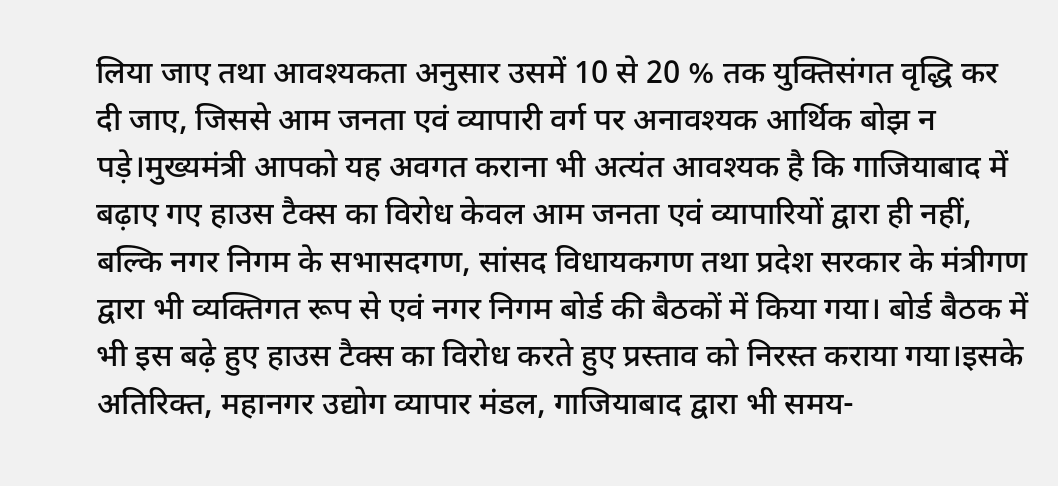लिया जाए तथा आवश्यकता अनुसार उसमें 10 से 20 % तक युक्तिसंगत वृद्धि कर दी जाए, जिससे आम जनता एवं व्यापारी वर्ग पर अनावश्यक आर्थिक बोझ न पड़े।मुख्यमंत्री आपको यह अवगत कराना भी अत्यंत आवश्यक है कि गाजियाबाद में बढ़ाए गए हाउस टैक्स का विरोध केवल आम जनता एवं व्यापारियों द्वारा ही नहीं, बल्कि नगर निगम के सभासदगण, सांसद विधायकगण तथा प्रदेश सरकार के मंत्रीगण द्वारा भी व्यक्तिगत रूप से एवं नगर निगम बोर्ड की बैठकों में किया गया। बोर्ड बैठक में भी इस बढ़े हुए हाउस टैक्स का विरोध करते हुए प्रस्ताव को निरस्त कराया गया।इसके अतिरिक्त, महानगर उद्योग व्यापार मंडल, गाजियाबाद द्वारा भी समय-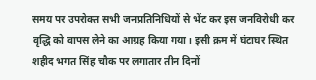समय पर उपरोक्त सभी जनप्रतिनिधियों से भेंट कर इस जनविरोधी कर वृद्धि को वापस लेने का आग्रह किया गया। इसी क्रम में घंटाघर स्थित शहीद भगत सिंह चौक पर लगातार तीन दिनों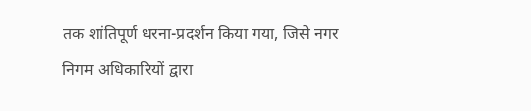तक शांतिपूर्ण धरना-प्रदर्शन किया गया, जिसे नगर निगम अधिकारियों द्वारा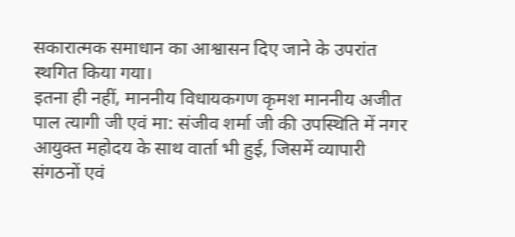सकारात्मक समाधान का आश्वासन दिए जाने के उपरांत स्थगित किया गया।
इतना ही नहीं, माननीय विधायकगण कृमश माननीय अजीत पाल त्यागी जी एवं मा: संजीव शर्मा जी की उपस्थिति में नगर आयुक्त महोदय के साथ वार्ता भी हुई, जिसमें व्यापारी संगठनों एवं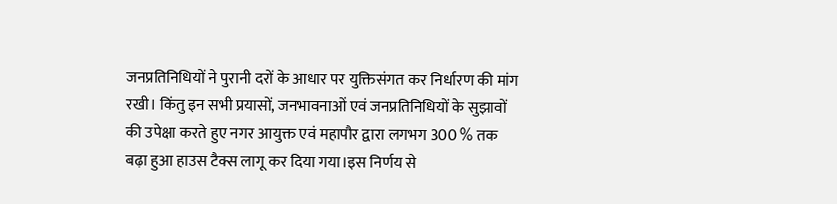जनप्रतिनिधियों ने पुरानी दरों के आधार पर युक्तिसंगत कर निर्धारण की मांग रखी। किंतु इन सभी प्रयासों, जनभावनाओं एवं जनप्रतिनिधियों के सुझावों की उपेक्षा करते हुए नगर आयुक्त एवं महापौर द्वारा लगभग 300 % तक बढ़ा हुआ हाउस टैक्स लागू कर दिया गया।इस निर्णय से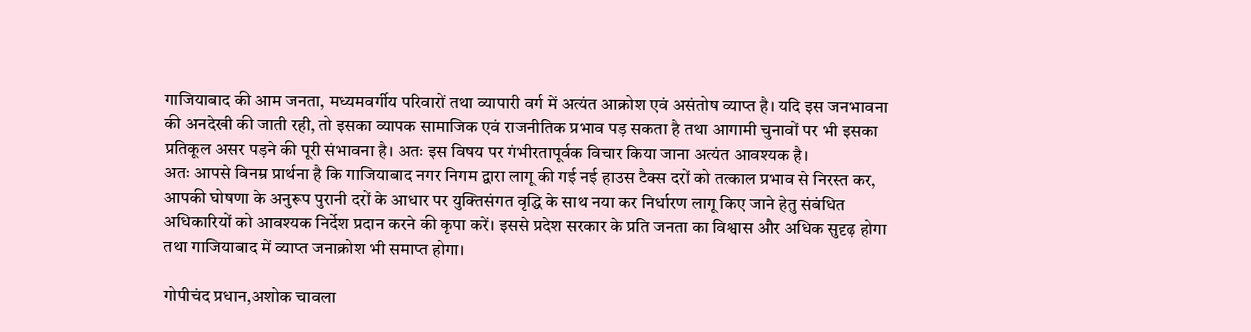गाजियाबाद की आम जनता, मध्यमवर्गीय परिवारों तथा व्यापारी वर्ग में अत्यंत आक्रोश एवं असंतोष व्याप्त है। यदि इस जनभावना की अनदेखी की जाती रही, तो इसका व्यापक सामाजिक एवं राजनीतिक प्रभाव पड़ सकता है तथा आगामी चुनावों पर भी इसका प्रतिकूल असर पड़ने की पूरी संभावना है। अतः इस विषय पर गंभीरतापूर्वक विचार किया जाना अत्यंत आवश्यक है।
अतः आपसे विनम्र प्रार्थना है कि गाजियाबाद नगर निगम द्वारा लागू की गई नई हाउस टैक्स दरों को तत्काल प्रभाव से निरस्त कर, आपकी घोषणा के अनुरूप पुरानी दरों के आधार पर युक्तिसंगत वृद्धि के साथ नया कर निर्धारण लागू किए जाने हेतु संबंधित अधिकारियों को आवश्यक निर्देश प्रदान करने की कृपा करें। इससे प्रदेश सरकार के प्रति जनता का विश्वास और अधिक सुदृढ़ होगा तथा गाजियाबाद में व्याप्त जनाक्रोश भी समाप्त होगा।

गोपीचंद प्रधान,अशोक चावला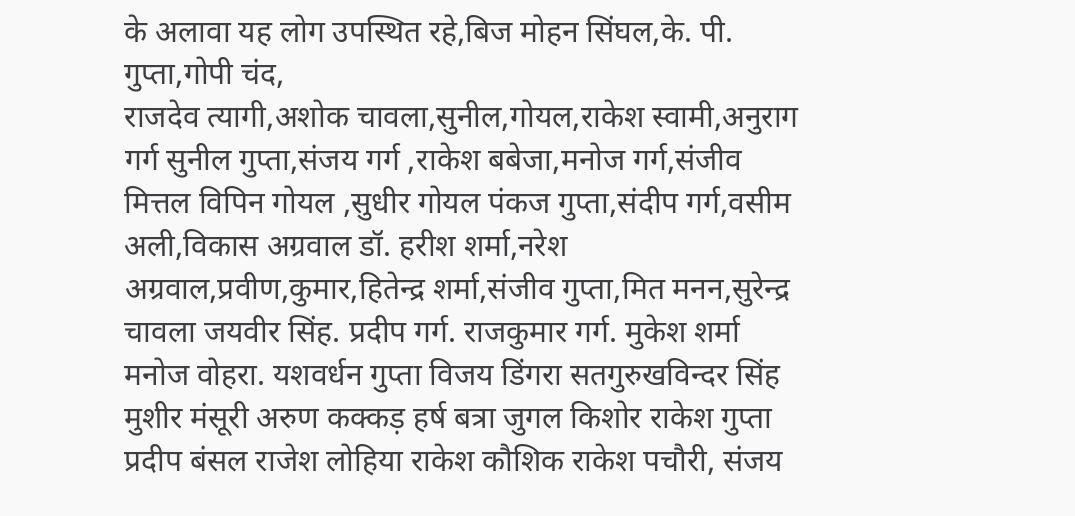के अलावा यह लोग उपस्थित रहे,बिज मोहन सिंघल,के. पी. गुप्ता,गोपी चंद,
राजदेव त्यागी,अशोक चावला,सुनील,गोयल,राकेश स्वामी,अनुराग गर्ग सुनील गुप्ता,संजय गर्ग ,राकेश बबेजा,मनोज गर्ग,संजीव मित्तल विपिन गोयल ,सुधीर गोयल पंकज गुप्ता,संदीप गर्ग,वसीम अली,विकास अग्रवाल डॉ. हरीश शर्मा,नरेश अग्रवाल,प्रवीण,कुमार,हितेन्द्र शर्मा,संजीव गुप्ता,मित मनन,सुरेन्द्र चावला जयवीर सिंह. प्रदीप गर्ग. राजकुमार गर्ग. मुकेश शर्मा मनोज वोहरा. यशवर्धन गुप्ता विजय डिंगरा सतगुरुखविन्दर सिंह मुशीर मंसूरी अरुण कक्कड़ हर्ष बत्रा जुगल किशोर राकेश गुप्ता प्रदीप बंसल राजेश लोहिया राकेश कौशिक राकेश पचौरी, संजय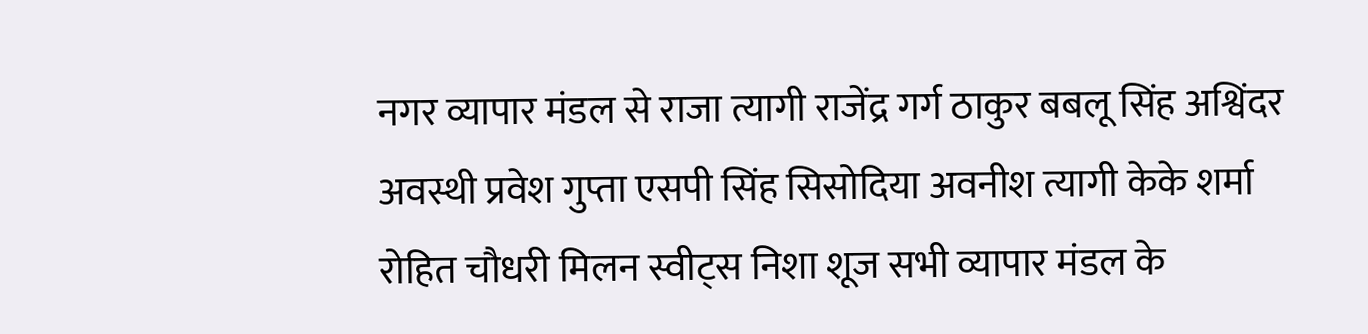नगर व्यापार मंडल से राजा त्यागी राजेंद्र गर्ग ठाकुर बबलू सिंह अश्विंदर अवस्थी प्रवेश गुप्ता एसपी सिंह सिसोदिया अवनीश त्यागी केके शर्मा रोहित चौधरी मिलन स्वीट्स निशा शूज सभी व्यापार मंडल के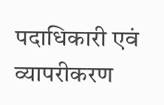पदाधिकारी एवं व्यापरीकरण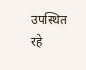उपस्थित रहे